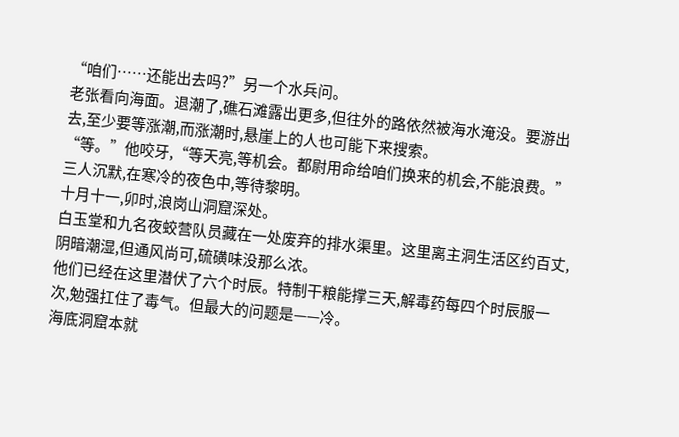“咱们……还能出去吗?”另一个水兵问。
老张看向海面。退潮了,礁石滩露出更多,但往外的路依然被海水淹没。要游出去,至少要等涨潮,而涨潮时,悬崖上的人也可能下来搜索。
“等。”他咬牙,“等天亮,等机会。都尉用命给咱们换来的机会,不能浪费。”
三人沉默,在寒冷的夜色中,等待黎明。
十月十一,卯时,浪岗山洞窟深处。
白玉堂和九名夜蛟营队员藏在一处废弃的排水渠里。这里离主洞生活区约百丈,阴暗潮湿,但通风尚可,硫磺味没那么浓。
他们已经在这里潜伏了六个时辰。特制干粮能撑三天,解毒药每四个时辰服一次,勉强扛住了毒气。但最大的问题是——冷。
海底洞窟本就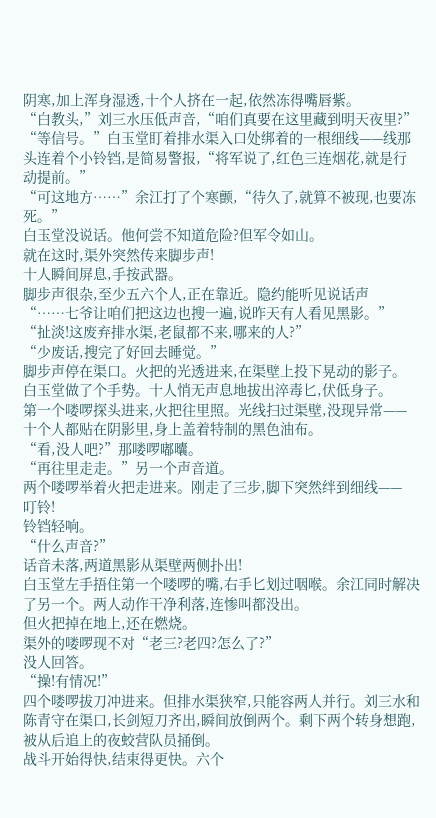阴寒,加上浑身湿透,十个人挤在一起,依然冻得嘴唇紫。
“白教头,”刘三水压低声音,“咱们真要在这里藏到明天夜里?”
“等信号。”白玉堂盯着排水渠入口处绑着的一根细线——线那头连着个小铃铛,是简易警报,“将军说了,红色三连烟花,就是行动提前。”
“可这地方……”余江打了个寒颤,“待久了,就算不被现,也要冻死。”
白玉堂没说话。他何尝不知道危险?但军令如山。
就在这时,渠外突然传来脚步声!
十人瞬间屏息,手按武器。
脚步声很杂,至少五六个人,正在靠近。隐约能听见说话声
“……七爷让咱们把这边也搜一遍,说昨天有人看见黑影。”
“扯淡!这废弃排水渠,老鼠都不来,哪来的人?”
“少废话,搜完了好回去睡觉。”
脚步声停在渠口。火把的光透进来,在渠壁上投下晃动的影子。
白玉堂做了个手势。十人悄无声息地拔出淬毒匕,伏低身子。
第一个喽啰探头进来,火把往里照。光线扫过渠壁,没现异常——十个人都贴在阴影里,身上盖着特制的黑色油布。
“看,没人吧?”那喽啰嘟囔。
“再往里走走。”另一个声音道。
两个喽啰举着火把走进来。刚走了三步,脚下突然绊到细线——
叮铃!
铃铛轻响。
“什么声音?”
话音未落,两道黑影从渠壁两侧扑出!
白玉堂左手捂住第一个喽啰的嘴,右手匕划过咽喉。余江同时解决了另一个。两人动作干净利落,连惨叫都没出。
但火把掉在地上,还在燃烧。
渠外的喽啰现不对“老三?老四?怎么了?”
没人回答。
“操!有情况!”
四个喽啰拔刀冲进来。但排水渠狭窄,只能容两人并行。刘三水和陈青守在渠口,长剑短刀齐出,瞬间放倒两个。剩下两个转身想跑,被从后追上的夜蛟营队员捅倒。
战斗开始得快,结束得更快。六个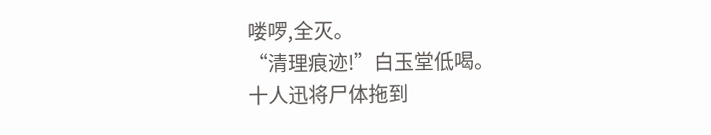喽啰,全灭。
“清理痕迹!”白玉堂低喝。
十人迅将尸体拖到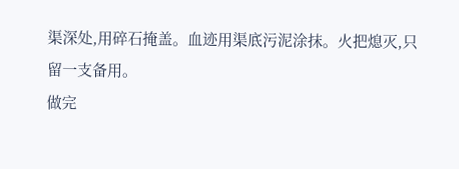渠深处,用碎石掩盖。血迹用渠底污泥涂抹。火把熄灭,只留一支备用。
做完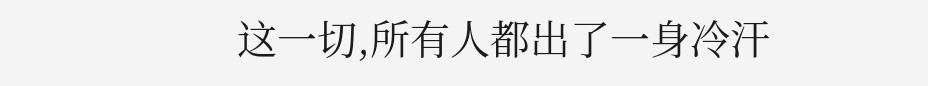这一切,所有人都出了一身冷汗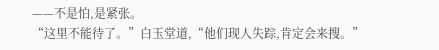——不是怕,是紧张。
“这里不能待了。”白玉堂道,“他们现人失踪,肯定会来搜。”